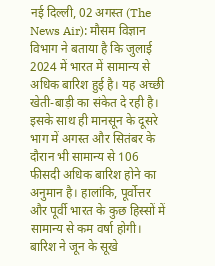नई दिल्ली, 02 अगस्त (The News Air): मौसम विज्ञान विभाग ने बताया है कि जुलाई 2024 में भारत में सामान्य से अधिक बारिश हुई है। यह अच्छी खेती-बाड़ी का संकेत दे रही है। इसके साथ ही मानसून के दूसरे भाग में अगस्त और सितंबर के दौरान भी सामान्य से 106 फीसदी अधिक बारिश होने का अनुमान है। हालांकि, पूर्वोत्तर और पूर्वी भारत के कुछ हिस्सों में सामान्य से कम वर्षा होगी।
बारिश ने जून के सूखे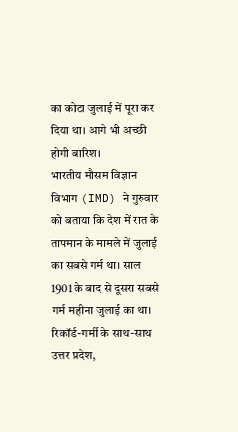का कोटा जुलाई में पूरा कर दिया था। आगे भी अच्छी होगी बारिश।
भारतीय मौसम विज्ञान विभाग (IMD) ने गुरुवार को बताया कि देश में रात के तापमान के मामले में जुलाई का सबसे गर्म था। साल 1901 के बाद से दूसरा सबसे गर्म महीना जुलाई का था। रिकॉर्ड-गर्मी के साथ-साथ उत्तर प्रदेश,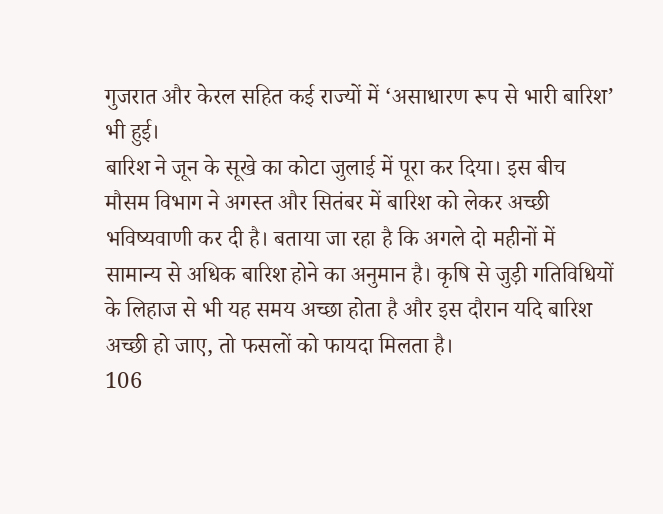गुजरात और केरल सहित कई राज्यों में ‘असाधारण रूप से भारी बारिश’ भी हुई।
बारिश ने जून के सूखे का कोटा जुलाई में पूरा कर दिया। इस बीच मौसम विभाग ने अगस्त और सितंबर में बारिश को लेकर अच्छी भविष्यवाणी कर दी है। बताया जा रहा है कि अगले दो महीनों में सामान्य से अधिक बारिश होने का अनुमान है। कृषि से जुड़ी गतिविधियों के लिहाज से भी यह समय अच्छा होता है और इस दौरान यदि बारिश अच्छी हो जाए, तो फसलों को फायदा मिलता है।
106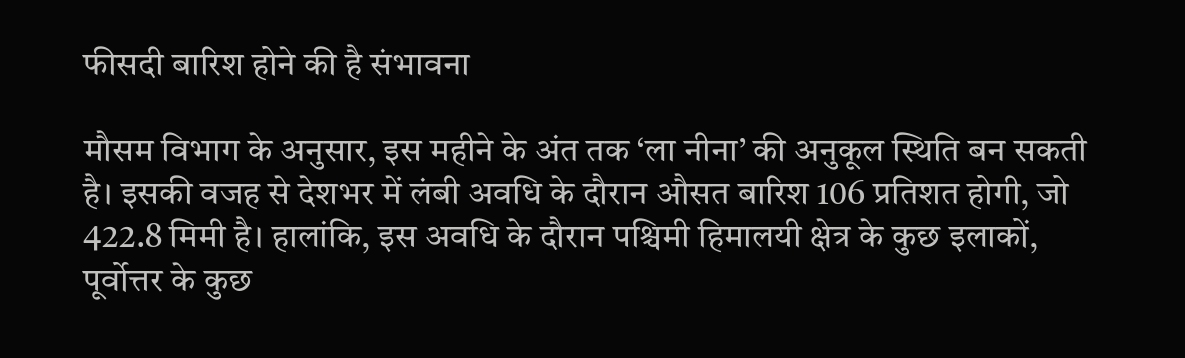फीसदी बारिश होने की है संभावना

मौसम विभाग के अनुसार, इस महीने के अंत तक ‘ला नीना’ की अनुकूल स्थिति बन सकती है। इसकी वजह से देशभर में लंबी अवधि के दौरान औसत बारिश 106 प्रतिशत होगी, जो 422.8 मिमी है। हालांकि, इस अवधि के दौरान पश्चिमी हिमालयी क्षेत्र के कुछ इलाकों, पूर्वोत्तर के कुछ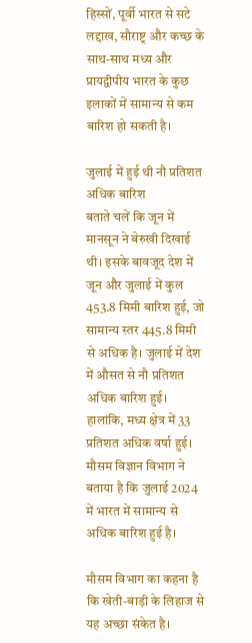हिस्सों, पूर्वी भारत से सटे लद्दाख, सौराष्ट्र और कच्छ के साथ-साथ मध्य और प्रायद्वीपीय भारत के कुछ इलाकों में सामान्य से कम बारिश हो सकती है।

जुलाई में हुई थी नौ प्रतिशत अधिक बारिश
बताते चलें कि जून में मानसून ने बेरुखी दिखाई थी। इसके बावजूद देश में जून और जुलाई में कुल 453.8 मिमी बारिश हुई, जो सामान्य स्तर 445.8 मिमी से अधिक है। जुलाई में देश में औसत से नौ प्रतिशत अधिक बारिश हुई। हालांकि, मध्य क्षेत्र में 33 प्रतिशत अधिक वर्षा हुई। मौसम विज्ञान विभाग ने बताया है कि जुलाई 2024 में भारत में सामान्य से अधिक बारिश हुई है।

मौसम विभाग का कहना है कि खेती-बाड़ी के लिहाज से यह अच्छा संकेत है।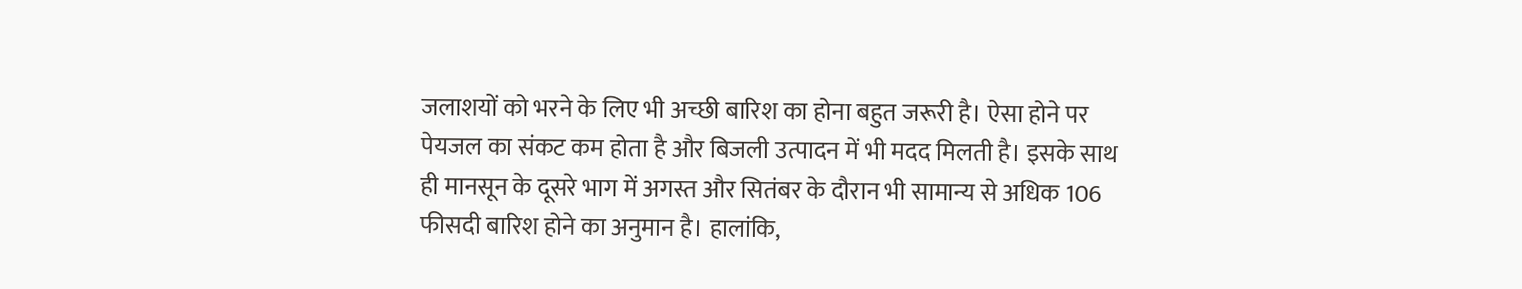जलाशयों को भरने के लिए भी अच्छी बारिश का होना बहुत जरूरी है। ऐसा होने पर पेयजल का संकट कम होता है और बिजली उत्पादन में भी मदद मिलती है। इसके साथ ही मानसून के दूसरे भाग में अगस्त और सितंबर के दौरान भी सामान्य से अधिक 106 फीसदी बारिश होने का अनुमान है। हालांकि,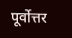पूर्वोत्तर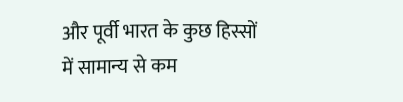और पूर्वी भारत के कुछ हिस्सों में सामान्य से कम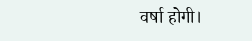वर्षा होगी।